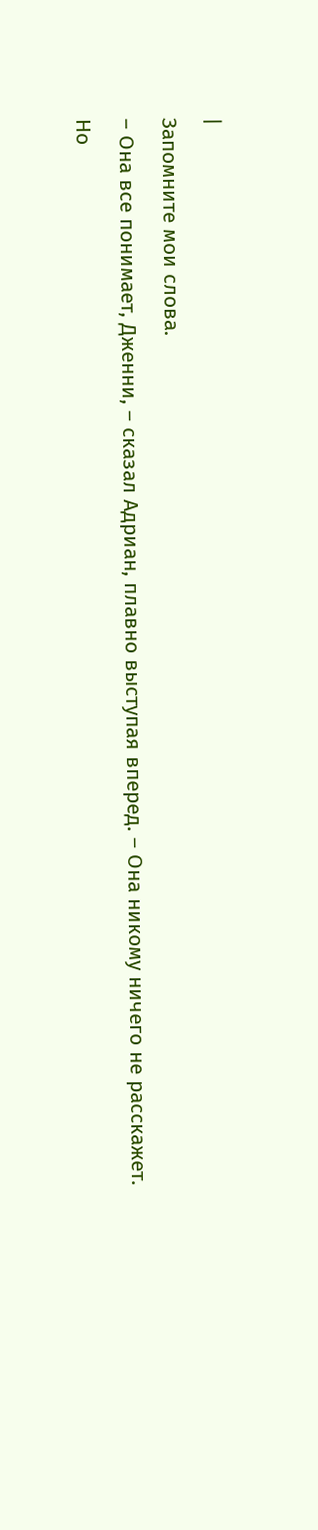|
Запомните мои слова.
– Она все понимает, Дженни, – сказал Адриан, плавно выступая вперед. – Она никому ничего не расскажет.
Но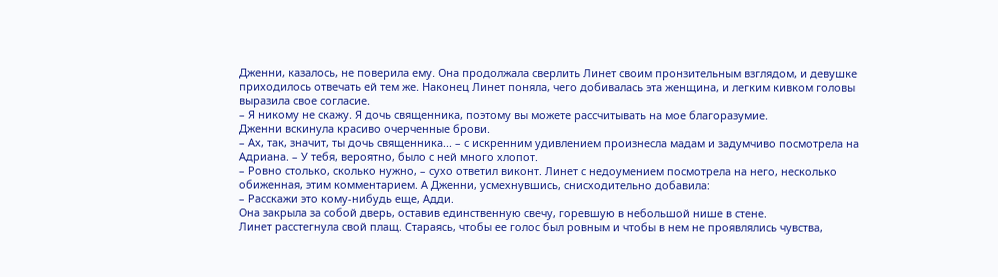Дженни, казалось, не поверила ему. Она продолжала сверлить Линет своим пронзительным взглядом, и девушке приходилось отвечать ей тем же. Наконец Линет поняла, чего добивалась эта женщина, и легким кивком головы выразила свое согласие.
– Я никому не скажу. Я дочь священника, поэтому вы можете рассчитывать на мое благоразумие.
Дженни вскинула красиво очерченные брови.
– Ах, так, значит, ты дочь священника... – с искренним удивлением произнесла мадам и задумчиво посмотрела на Адриана. – У тебя, вероятно, было с ней много хлопот.
– Ровно столько, сколько нужно, – сухо ответил виконт. Линет с недоумением посмотрела на него, несколько обиженная, этим комментарием. А Дженни, усмехнувшись, снисходительно добавила:
– Расскажи это кому-нибудь еще, Адди.
Она закрыла за собой дверь, оставив единственную свечу, горевшую в небольшой нише в стене.
Линет расстегнула свой плащ. Стараясь, чтобы ее голос был ровным и чтобы в нем не проявлялись чувства,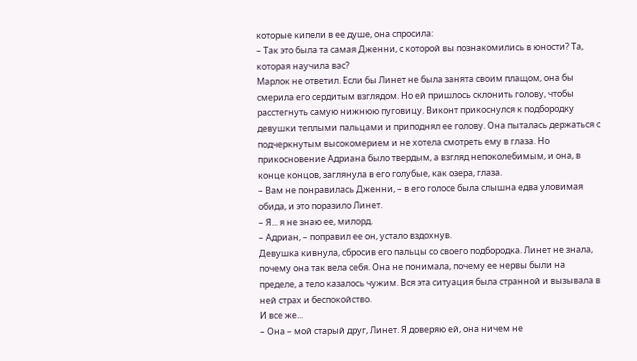которые кипели в ее душе, она спросила:
– Так это была та самая Дженни, с которой вы познакомились в юности? Та, которая научила вас?
Марлок не ответил. Если бы Линет не была занята своим плащом, она бы смерила его сердитым взглядом. Но ей пришлось склонить голову, чтобы расстегнуть самую нижнюю пуговицу. Виконт прикоснулся к подбородку девушки теплыми пальцами и приподнял ее голову. Она пыталась держаться с подчеркнутым высокомерием и не хотела смотреть ему в глаза. Но прикосновение Адриана было твердым, а взгляд непоколебимым, и она, в конце концов, заглянула в его голубые, как озера, глаза.
– Вам не понравилась Дженни, – в его голосе была слышна едва уловимая обида, и это поразило Линет.
– Я... я не знаю ее, милорд.
– Адриан, – поправил ее он, устало вздохнув.
Девушка кивнула, сбросив его пальцы со своего подбородка. Линет не знала, почему она так вела себя. Она не понимала, почему ее нервы были на пределе, а тело казалось чужим. Вся эта ситуация была странной и вызывала в ней страх и беспокойство.
И все же...
– Она – мой старый друг, Линет. Я доверяю ей, она ничем не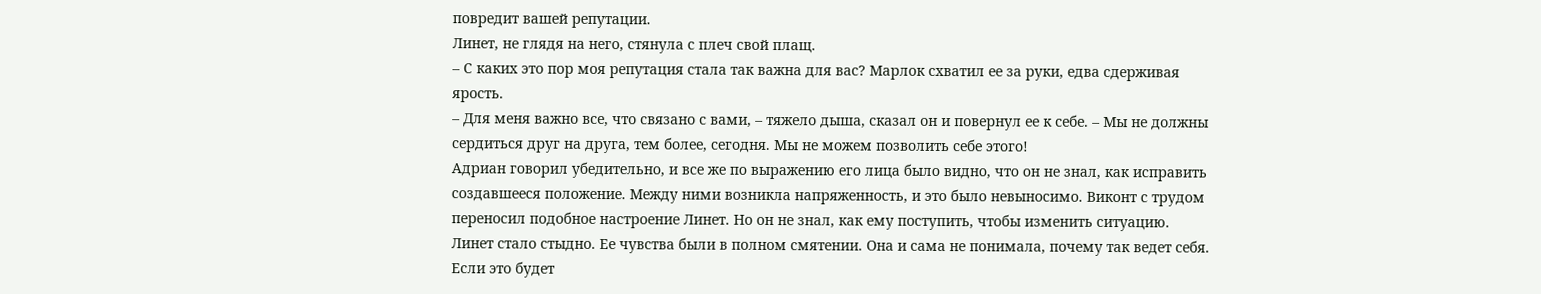повредит вашей репутации.
Линет, не глядя на него, стянула с плеч свой плащ.
– С каких это пор моя репутация стала так важна для вас? Марлок схватил ее за руки, едва сдерживая ярость.
– Для меня важно все, что связано с вами, – тяжело дыша, сказал он и повернул ее к себе. – Мы не должны сердиться друг на друга, тем более, сегодня. Мы не можем позволить себе этого!
Адриан говорил убедительно, и все же по выражению его лица было видно, что он не знал, как исправить создавшееся положение. Между ними возникла напряженность, и это было невыносимо. Виконт с трудом переносил подобное настроение Линет. Но он не знал, как ему поступить, чтобы изменить ситуацию.
Линет стало стыдно. Ее чувства были в полном смятении. Она и сама не понимала, почему так ведет себя. Если это будет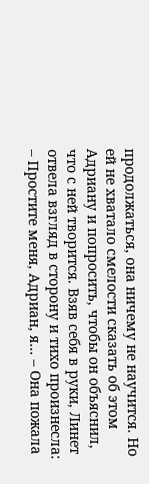продолжаться, она ничему не научится. Но ей не хватало смелости сказать об этом Адриану и попросить, чтобы он объяснил, что с ней творится. Взяв себя в руки, Линет отвела взгляд в сторону и тихо произнесла:
– Простите меня, Адриан, я... – Она пожала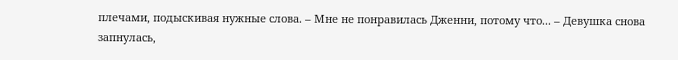плечами, подыскивая нужные слова. – Мне не понравилась Дженни, потому что... – Девушка снова запнулась,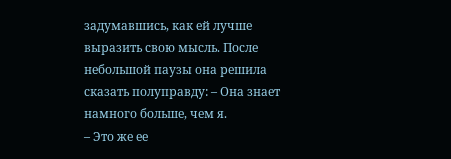задумавшись, как ей лучше выразить свою мысль. После небольшой паузы она решила сказать полуправду: – Она знает намного больше, чем я.
– Это же ее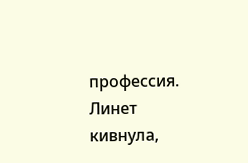профессия.
Линет кивнула,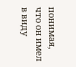понимая, что он имел в виду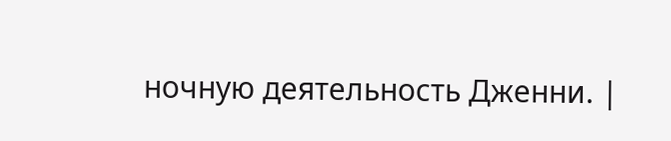ночную деятельность Дженни. |